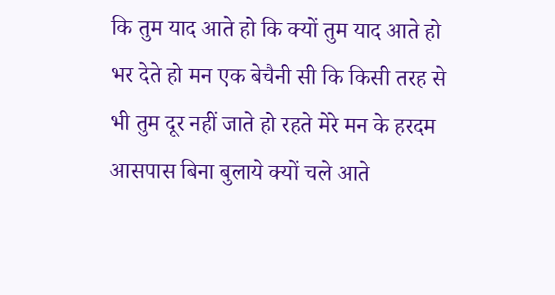कि तुम याद आते हो कि क्यों तुम याद आते हो भर देते हो मन एक बेचैनी सी कि किसी तरह से भी तुम दूर नहीं जाते हो रहते मेरे मन के हरदम आसपास बिना बुलाये क्यों चले आते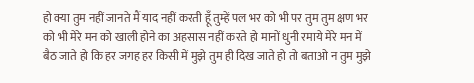हो क्या तुम नहीं जानते मैं याद नहीं करती हूँ तुम्हें पल भर को भी पर तुम तुम क्षण भर को भी मेरे मन को खाली होने का अहसास नहीं करते हो मानों धुनी रमाये मेरे मन में बैठ जाते हो कि हर जगह हर किसी में मुझे तुम ही दिख जाते हो तो बताओ न तुम मुझे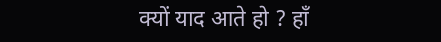क्यों याद आते हो ? हाँ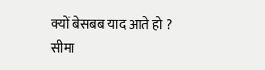क्यों बेसबब याद आते हो ? सीमा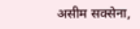असीम सक्सेना,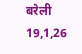बरेली 19,1,26